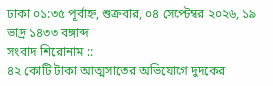ঢাকা ০১:৩৫ পূর্বাহ্ন, শুক্রবার, ০৪ সেপ্টেম্বর ২০২৬, ১৯ ভাদ্র ১৪৩৩ বঙ্গাব্দ
সংবাদ শিরোনাম ::
৪২ কোটি টাকা আত্মসাতের অভিযোগে দুদকের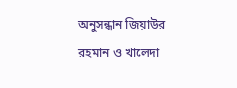অনুসন্ধান জিয়াউর রহমান ও খালেদা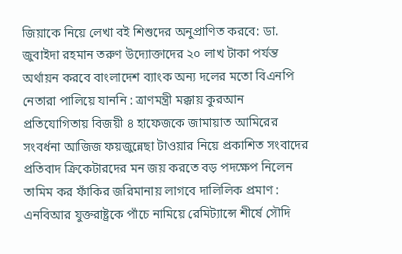জিয়াকে নিয়ে লেখা বই শিশুদের অনুপ্রাণিত করবে: ডা. জুবাইদা রহমান তরুণ উদ্যোক্তাদের ২০ লাখ টাকা পর্যন্ত অর্থায়ন করবে বাংলাদেশ ব্যাংক অন্য দলের মতো বিএনপি নেতারা পালিয়ে যাননি : ত্রাণমন্ত্রী মক্কায় কুরআন প্রতিযোগিতায় বিজয়ী ৪ হাফেজকে জামায়াত আমিরের সংবর্ধনা আজিজ ফয়জুন্নেছা টাওয়ার নিয়ে প্রকাশিত সংবাদের প্রতিবাদ ক্রিকেটারদের মন জয় করতে বড় পদক্ষেপ নিলেন তামিম কর ফাঁকির জরিমানায় লাগবে দালিলিক প্রমাণ : এনবিআর যুক্তরাষ্ট্রকে পাঁচে নামিয়ে রেমিট্যান্সে শীর্ষে সৌদি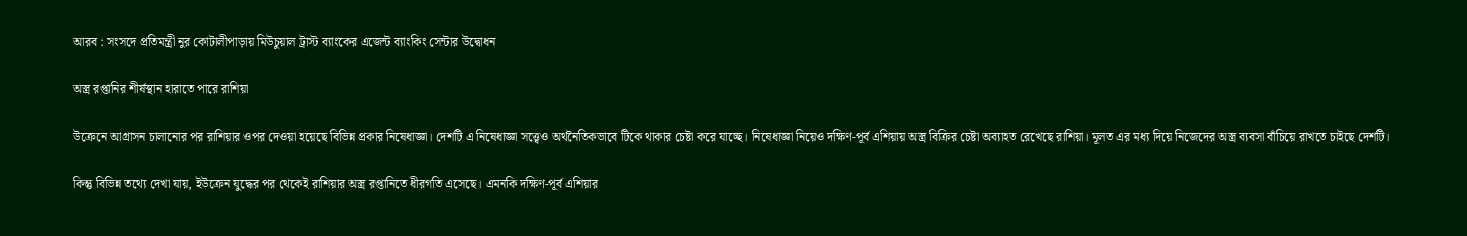আরব : সংসদে প্রতিমন্ত্রী নুর কোটালীপাড়ায় মিউচুয়াল ট্রাস্ট ব্যাংকের এজেন্ট ব্যাংকিং সেন্টার উদ্বোধন

অস্ত্র রপ্তানির শীর্ষস্থান হারাতে পারে রাশিয়া

উক্রেনে আগ্রাসন চালানোর পর রাশিয়ার ওপর দেওয়া হয়েছে বিভিন্ন প্রকার নিষেধাজ্ঞা। দেশটি এ নিষেধাজ্ঞা সত্ত্বেও অর্থনৈতিকভাবে টিকে থাকার চেষ্টা করে যাচ্ছে। নিষেধাজ্ঞা নিয়েও দক্ষিণ-পূর্ব এশিয়ায় অস্ত্র বিক্রির চেষ্টা অব্যাহত রেখেছে রাশিয়া। মূলত এর মধ্য দিয়ে নিজেদের অস্ত্র ব্যবসা বাঁচিয়ে রাখতে চাইছে দেশটি।

কিন্তু বিভিন্ন তথ্যে দেখা যায়, ইউক্রেন যুদ্ধের পর থেকেই রাশিয়ার অস্ত্র রপ্তানিতে ধীরগতি এসেছে। এমনকি দক্ষিণ-পূর্ব এশিয়ার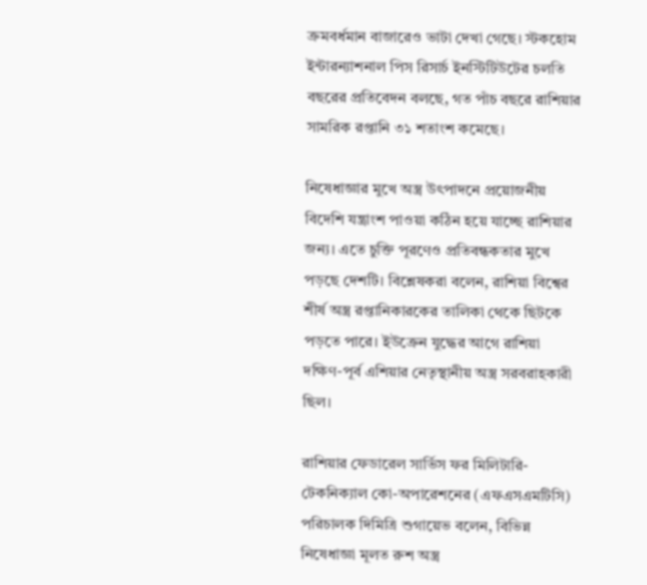ক্রমবর্ধমান বাজারেও ভাটা দেখা গেছে। স্টকহোম ইন্টারন্যাশনাল পিস রিসার্চ ইনস্টিটিউটের চলতি বছরের প্রতিবেদন বলছে, গত পাঁচ বছরে রাশিয়ার সামরিক রপ্তানি ৩১ শতাংশ কমেছে।

নিষেধাজ্ঞার মুখে অস্ত্র উৎপাদনে প্রয়োজনীয় বিদেশি যন্ত্রাংশ পাওয়া কঠিন হয়ে যাচ্ছে রাশিয়ার জন্য। এতে চুক্তি পূরণেও প্রতিবন্ধকতার মুখে পড়ছে দেশটি। বিশ্লেষকরা বলেন, রাশিয়া বিশ্বের শীর্ষ অস্ত্র রপ্তানিকারকের তালিকা থেকে ছিটকে পড়তে পারে। ইউক্রেন যুদ্ধের আগে রাশিয়া দক্ষিণ-পূর্ব এশিয়ার নেতৃস্থানীয় অস্ত্র সরবরাহকারী ছিল।

রাশিয়ার ফেডারেল সার্ভিস ফর মিলিটারি-টেকনিক্যাল কো-অপারেশনের (এফএসএমটিসি) পরিচালক দিমিত্রি শুগায়েভ বলেন, বিভিন্ন নিষেধাজ্ঞা মূলত রুশ অস্ত্র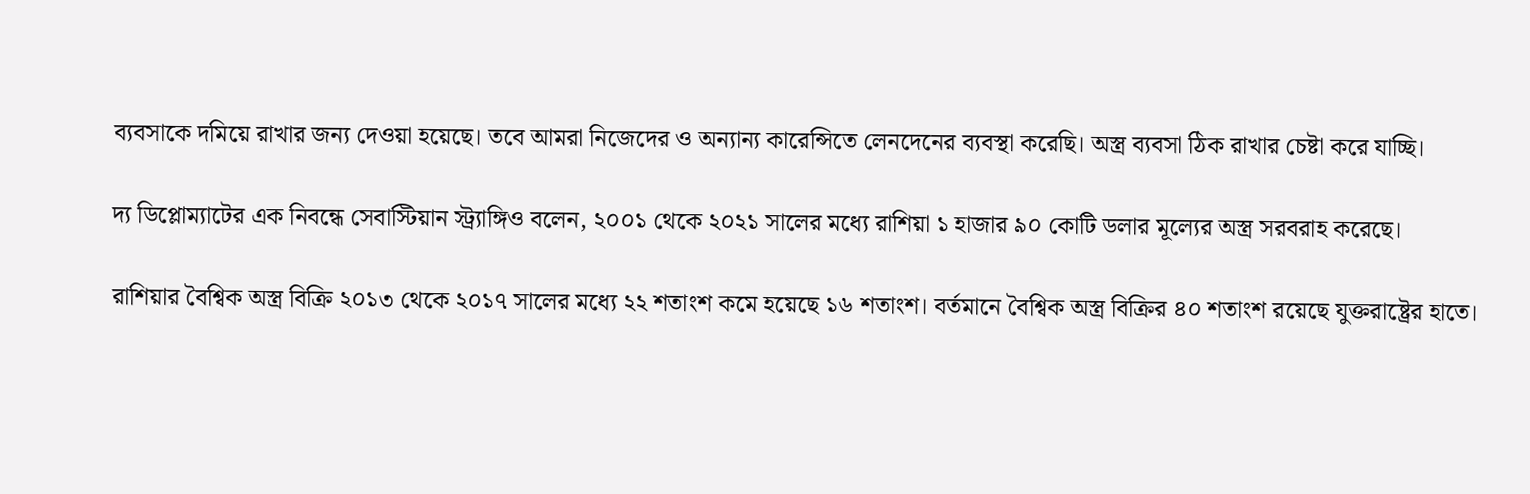ব্যবসাকে দমিয়ে রাখার জন্য দেওয়া হয়েছে। তবে আমরা নিজেদের ও অন্যান্য কারেন্সিতে লেনদেনের ব্যবস্থা করেছি। অস্ত্র ব্যবসা ঠিক রাখার চেষ্টা করে যাচ্ছি।

দ্য ডিপ্লোম্যাটের এক নিবন্ধে সেবাস্টিয়ান স্ট্র্যাঙ্গিও বলেন, ২০০১ থেকে ২০২১ সালের মধ্যে রাশিয়া ১ হাজার ৯০ কোটি ডলার মূল্যের অস্ত্র সরবরাহ করেছে।

রাশিয়ার বৈশ্বিক অস্ত্র বিক্রি ২০১৩ থেকে ২০১৭ সালের মধ্যে ২২ শতাংশ কমে হয়েছে ১৬ শতাংশ। বর্তমানে বৈশ্বিক অস্ত্র বিক্রির ৪০ শতাংশ রয়েছে যুক্তরাষ্ট্রের হাতে।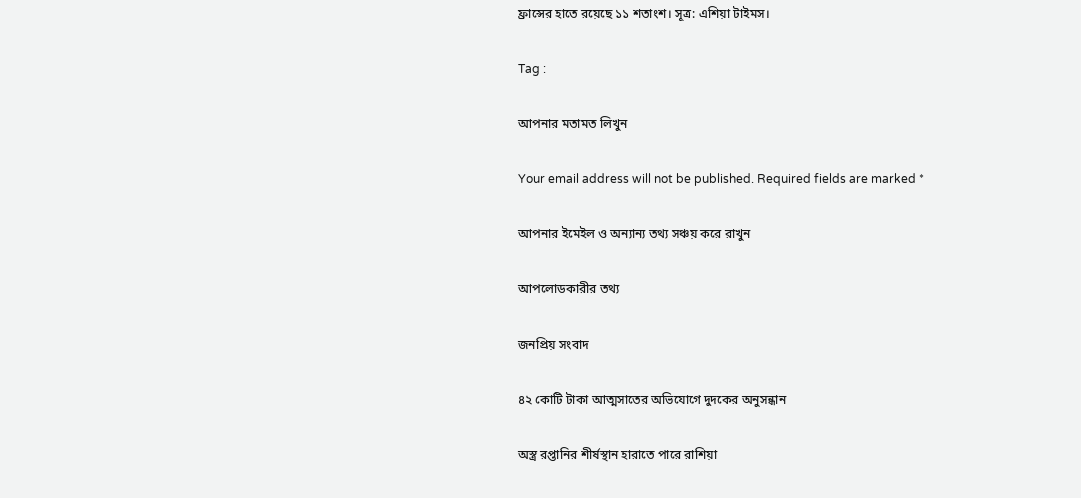ফ্রান্সের হাতে রয়েছে ১১ শতাংশ। সূত্র: এশিয়া টাইমস।

Tag :

আপনার মতামত লিখুন

Your email address will not be published. Required fields are marked *

আপনার ইমেইল ও অন্যান্য তথ্য সঞ্চয় করে রাখুন

আপলোডকারীর তথ্য

জনপ্রিয় সংবাদ

৪২ কোটি টাকা আত্মসাতের অভিযোগে দুদকের অনুসন্ধান

অস্ত্র রপ্তানির শীর্ষস্থান হারাতে পারে রাশিয়া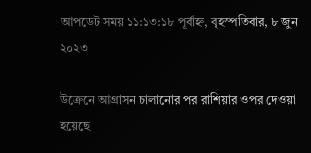আপডেট সময় ১১:১৩:১৮ পূর্বাহ্ন, বৃহস্পতিবার, ৮ জুন ২০২৩

উক্রেনে আগ্রাসন চালানোর পর রাশিয়ার ওপর দেওয়া হয়েছে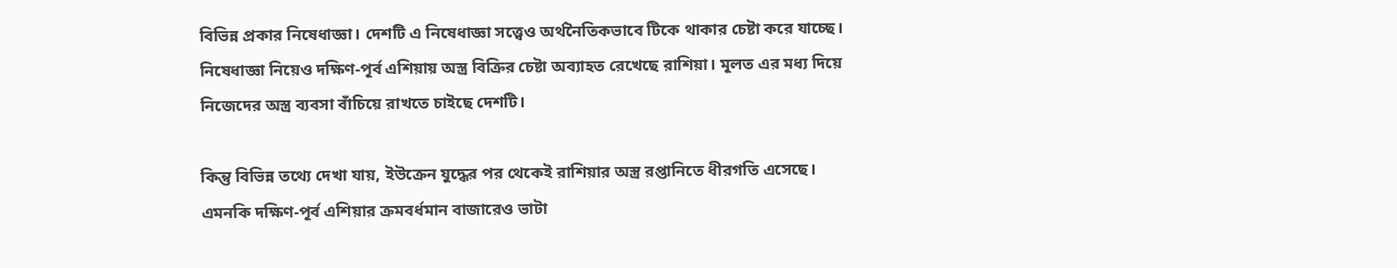বিভিন্ন প্রকার নিষেধাজ্ঞা। দেশটি এ নিষেধাজ্ঞা সত্ত্বেও অর্থনৈতিকভাবে টিকে থাকার চেষ্টা করে যাচ্ছে। নিষেধাজ্ঞা নিয়েও দক্ষিণ-পূর্ব এশিয়ায় অস্ত্র বিক্রির চেষ্টা অব্যাহত রেখেছে রাশিয়া। মূলত এর মধ্য দিয়ে নিজেদের অস্ত্র ব্যবসা বাঁচিয়ে রাখতে চাইছে দেশটি।

কিন্তু বিভিন্ন তথ্যে দেখা যায়, ইউক্রেন যুদ্ধের পর থেকেই রাশিয়ার অস্ত্র রপ্তানিতে ধীরগতি এসেছে। এমনকি দক্ষিণ-পূর্ব এশিয়ার ক্রমবর্ধমান বাজারেও ভাটা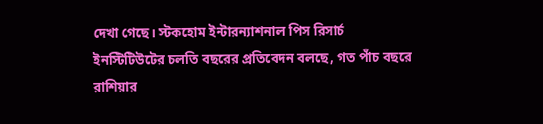দেখা গেছে। স্টকহোম ইন্টারন্যাশনাল পিস রিসার্চ ইনস্টিটিউটের চলতি বছরের প্রতিবেদন বলছে, গত পাঁচ বছরে রাশিয়ার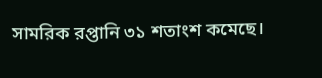সামরিক রপ্তানি ৩১ শতাংশ কমেছে।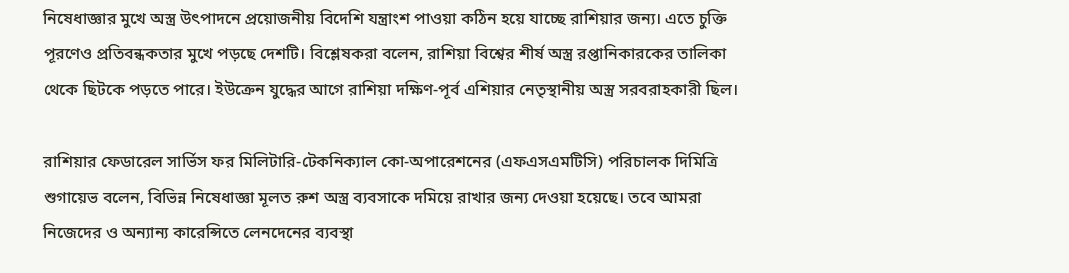নিষেধাজ্ঞার মুখে অস্ত্র উৎপাদনে প্রয়োজনীয় বিদেশি যন্ত্রাংশ পাওয়া কঠিন হয়ে যাচ্ছে রাশিয়ার জন্য। এতে চুক্তি পূরণেও প্রতিবন্ধকতার মুখে পড়ছে দেশটি। বিশ্লেষকরা বলেন, রাশিয়া বিশ্বের শীর্ষ অস্ত্র রপ্তানিকারকের তালিকা থেকে ছিটকে পড়তে পারে। ইউক্রেন যুদ্ধের আগে রাশিয়া দক্ষিণ-পূর্ব এশিয়ার নেতৃস্থানীয় অস্ত্র সরবরাহকারী ছিল।

রাশিয়ার ফেডারেল সার্ভিস ফর মিলিটারি-টেকনিক্যাল কো-অপারেশনের (এফএসএমটিসি) পরিচালক দিমিত্রি শুগায়েভ বলেন, বিভিন্ন নিষেধাজ্ঞা মূলত রুশ অস্ত্র ব্যবসাকে দমিয়ে রাখার জন্য দেওয়া হয়েছে। তবে আমরা নিজেদের ও অন্যান্য কারেন্সিতে লেনদেনের ব্যবস্থা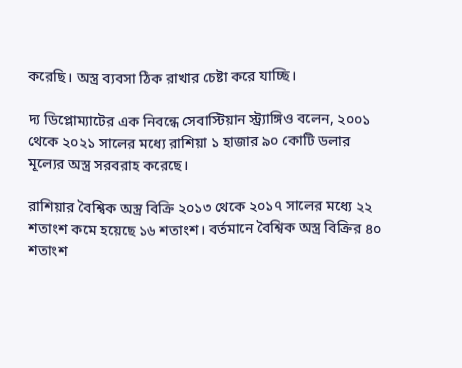করেছি। অস্ত্র ব্যবসা ঠিক রাখার চেষ্টা করে যাচ্ছি।

দ্য ডিপ্লোম্যাটের এক নিবন্ধে সেবাস্টিয়ান স্ট্র্যাঙ্গিও বলেন, ২০০১ থেকে ২০২১ সালের মধ্যে রাশিয়া ১ হাজার ৯০ কোটি ডলার মূল্যের অস্ত্র সরবরাহ করেছে।

রাশিয়ার বৈশ্বিক অস্ত্র বিক্রি ২০১৩ থেকে ২০১৭ সালের মধ্যে ২২ শতাংশ কমে হয়েছে ১৬ শতাংশ। বর্তমানে বৈশ্বিক অস্ত্র বিক্রির ৪০ শতাংশ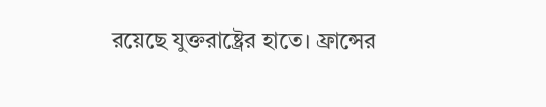রয়েছে যুক্তরাষ্ট্রের হাতে। ফ্রান্সের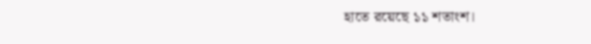হাতে রয়েছে ১১ শতাংশ।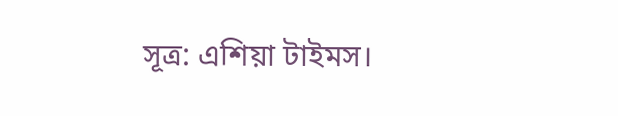সূত্র: এশিয়া টাইমস।